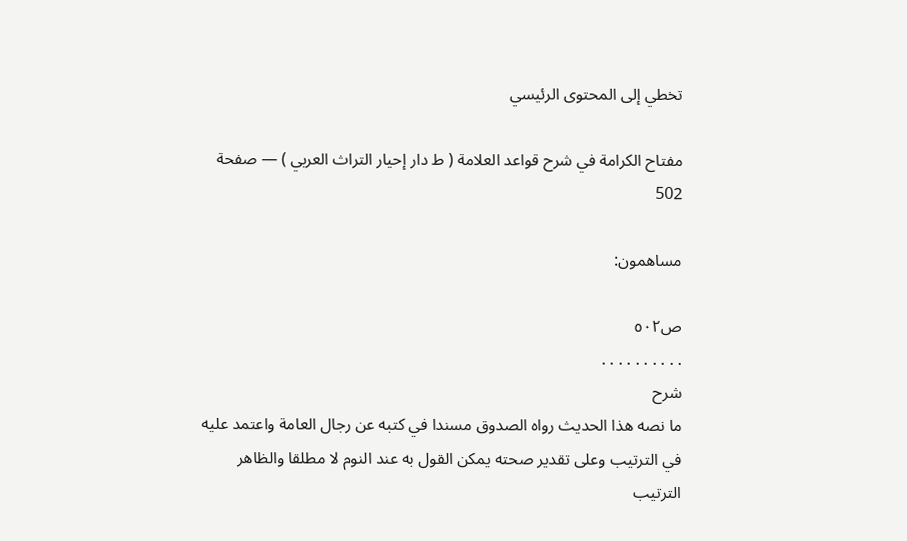تخطي إلى المحتوى الرئيسي

مفتاح الكرامة في شرح قواعد العلامة ( ط دار إحيار التراث العربي ) — صفحة 502

مساهمون:

ص٥٠٢
. . . . . . . . . .
شرح
ما نصه هذا الحديث رواه الصدوق مسندا في كتبه عن رجال العامة واعتمد عليه في الترتيب وعلى تقدير صحته يمكن القول به عند النوم لا مطلقا والظاهر الترتيب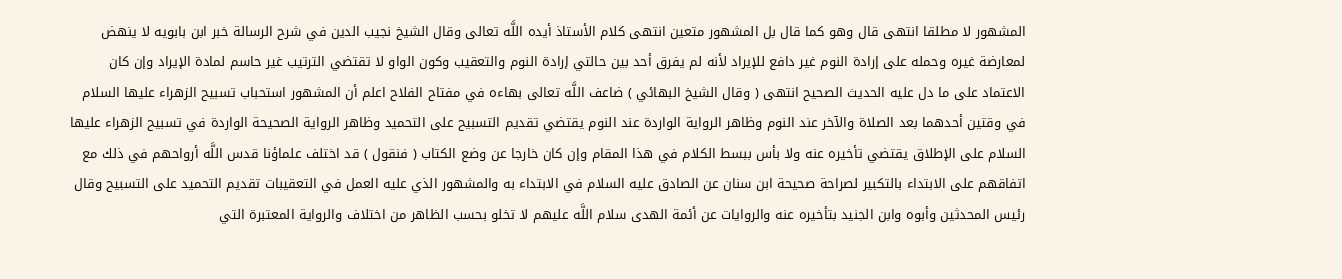المشهور لا مطلقا انتهى قال وهو كما قال بل المشهور متعين انتهى كلام الأستاذ أيده اللَّه تعالى وقال الشيخ نجيب الدين في شرح الرسالة خبر ابن بابويه لا ينهض لمعارضة غيره وحمله على إرادة النوم غير دافع للإيراد لأنه لم يفرق أحد بين حالتي إرادة النوم والتعقيب وكون الواو لا تقتضي الترتيب غير حاسم لمادة الإيراد وإن كان الاعتماد على ما دل عليه الحديث الصحيح انتهى ( وقال الشيخ البهائي ) ضاعف اللَّه تعالى بهاءه في مفتاح الفلاح اعلم أن المشهور استحباب تسبيح الزهراء عليها السلام في وقتين أحدهما بعد الصلاة والآخر عند النوم وظاهر الرواية الواردة عند النوم يقتضي تقديم التسبيح على التحميد وظاهر الرواية الصحيحة الواردة في تسبيح الزهراء عليها السلام على الإطلاق يقتضي تأخيره عنه ولا بأس ببسط الكلام في هذا المقام وإن كان خارجا عن وضع الكتاب ( فنقول ) قد اختلف علماؤنا قدس اللَّه أرواحهم في ذلك مع اتفاقهم على الابتداء بالتكبير لصراحة صحيحة ابن سنان عن الصادق عليه السلام في الابتداء به والمشهور الذي عليه العمل في التعقيبات تقديم التحميد على التسبيح وقال رئيس المحدثين وأبوه وابن الجنيد بتأخيره عنه والروايات عن أئمة الهدى سلام اللَّه عليهم لا تخلو بحسب الظاهر من اختلاف والرواية المعتبرة التي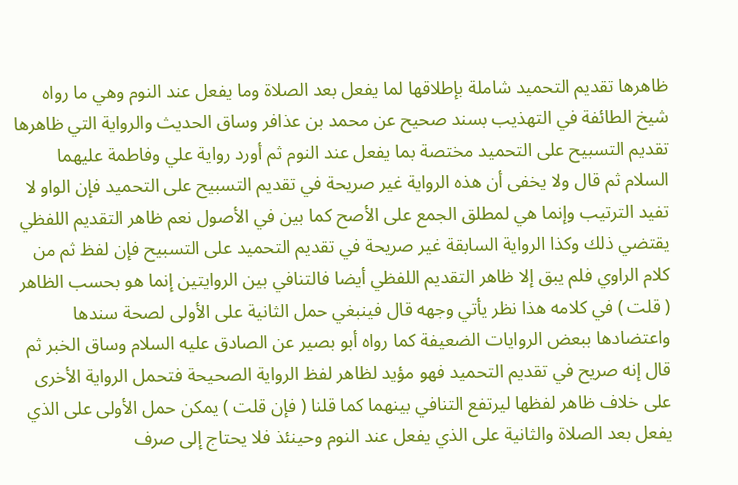ظاهرها تقديم التحميد شاملة بإطلاقها لما يفعل بعد الصلاة وما يفعل عند النوم وهي ما رواه شيخ الطائفة في التهذيب بسند صحيح عن محمد بن عذافر وساق الحديث والرواية التي ظاهرها تقديم التسبيح على التحميد مختصة بما يفعل عند النوم ثم أورد رواية علي وفاطمة عليهما السلام ثم قال ولا يخفى أن هذه الرواية غير صريحة في تقديم التسبيح على التحميد فإن الواو لا تفيد الترتيب وإنما هي لمطلق الجمع على الأصح كما بين في الأصول نعم ظاهر التقديم اللفظي يقتضي ذلك وكذا الرواية السابقة غير صريحة في تقديم التحميد على التسبيح فإن لفظ ثم من كلام الراوي فلم يبق إلا ظاهر التقديم اللفظي أيضا فالتنافي بين الروايتين إنما هو بحسب الظاهر ( قلت ) في كلامه هذا نظر يأتي وجهه قال فينبغي حمل الثانية على الأولى لصحة سندها واعتضادها ببعض الروايات الضعيفة كما رواه أبو بصير عن الصادق عليه السلام وساق الخبر ثم قال إنه صريح في تقديم التحميد فهو مؤيد لظاهر لفظ الرواية الصحيحة فتحمل الرواية الأخرى على خلاف ظاهر لفظها ليرتفع التنافي بينهما كما قلنا ( فإن قلت ) يمكن حمل الأولى على الذي يفعل بعد الصلاة والثانية على الذي يفعل عند النوم وحينئذ فلا يحتاج إلى صرف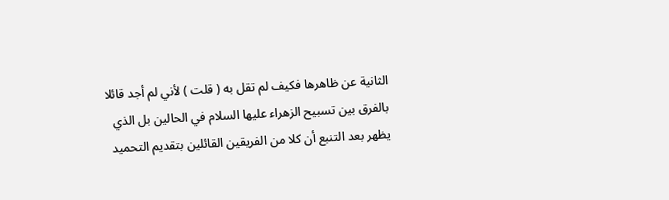الثانية عن ظاهرها فكيف لم تقل به ( قلت ) لأني لم أجد قائلا بالفرق بين تسبيح الزهراء عليها السلام في الحالين بل الذي يظهر بعد التنبع أن كلا من الفريقين القائلين بتقديم التحميد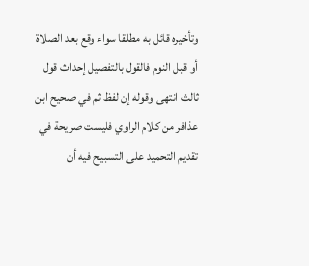وتأخيره قائل به مطلقا سواء وقع بعد الصلاة أو قبل النوم فالقول بالتفصيل إحداث قول ثالث انتهى وقوله إن لفظ ثم في صحيح ابن عذافر من كلام الراوي فليست صريحة في تقديم التحميد على التسبيح فيه أن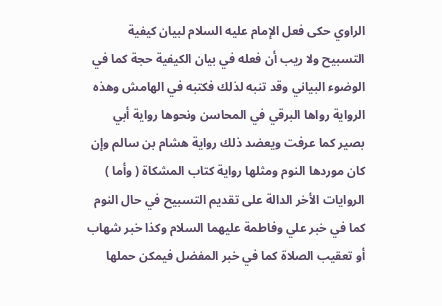الراوي حكى فعل الإمام عليه السلام لبيان كيفية التسبيح ولا ريب أن فعله في بيان الكيفية حجة كما في الوضوء البياني وقد تنبه لذلك فكتبه في الهامش وهذه الرواية رواها البرقي في المحاسن ونحوها رواية أبي بصير كما عرفت ويعضد ذلك رواية هشام بن سالم وإن كان موردها النوم ومثلها رواية كتاب المشكاة ( وأما ) الروايات الأخر الدالة على تقديم التسبيح في حال النوم كما في خبر علي وفاطمة عليهما السلام وكذا خبر شهاب أو تعقيب الصلاة كما في خبر المفضل فيمكن حملها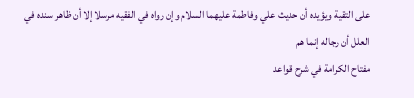على التقية ويؤيده أن حديث علي وفاطمة عليهما السلام وإن رواه في الفقيه مرسلا إلا أن ظاهر سنده في العلل أن رجاله إنما هم
مفتاح الكرامة في شرح قواعد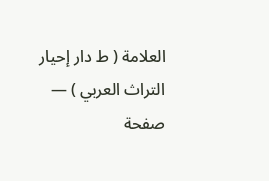العلامة ( ط دار إحيار التراث العربي ) — صفحة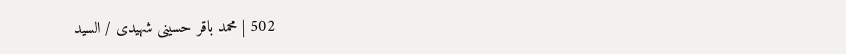502 | محمد باقر حسينى شهيدى / السيد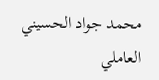محمد جواد الحسيني العاملي